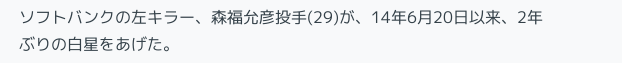ソフトバンクの左キラー、森福允彦投手(29)が、14年6月20日以来、2年ぶりの白星をあげた。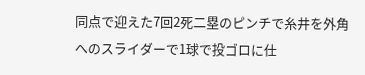同点で迎えた7回2死二塁のピンチで糸井を外角へのスライダーで1球で投ゴロに仕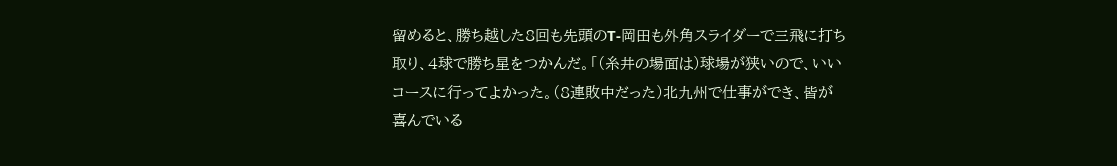留めると、勝ち越した8回も先頭のT-岡田も外角スライダーで三飛に打ち取り、4球で勝ち星をつかんだ。「(糸井の場面は)球場が狭いので、いいコースに行ってよかった。(8連敗中だった)北九州で仕事ができ、皆が喜んでいる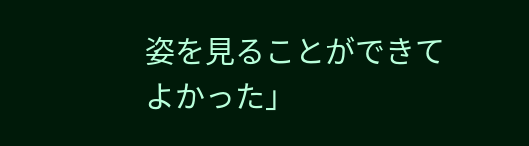姿を見ることができてよかった」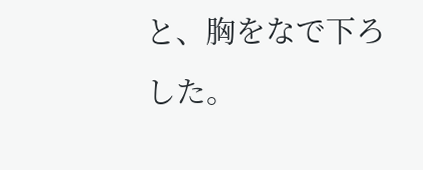と、胸をなで下ろした。